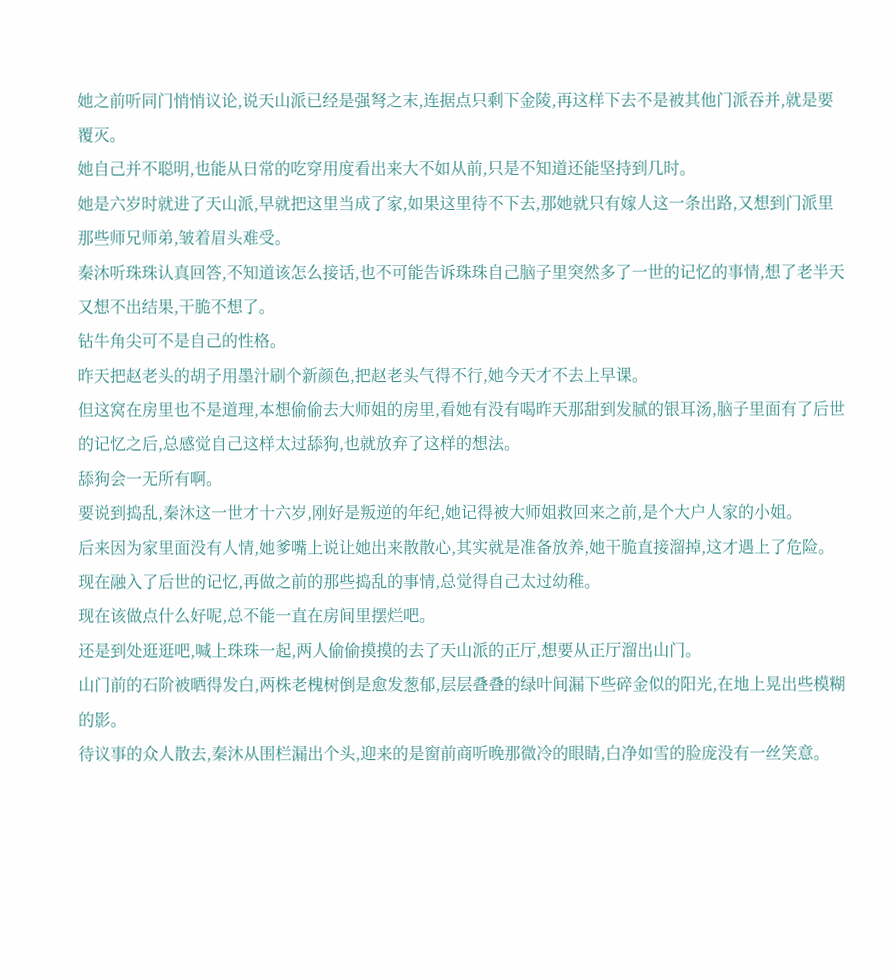她之前听同门悄悄议论,说天山派已经是强弩之末,连据点只剩下金陵,再这样下去不是被其他门派吞并,就是要覆灭。
她自己并不聪明,也能从日常的吃穿用度看出来大不如从前,只是不知道还能坚持到几时。
她是六岁时就进了天山派,早就把这里当成了家,如果这里待不下去,那她就只有嫁人这一条出路,又想到门派里那些师兄师弟,皱着眉头难受。
秦沐听珠珠认真回答,不知道该怎么接话,也不可能告诉珠珠自己脑子里突然多了一世的记忆的事情,想了老半天又想不出结果,干脆不想了。
钻牛角尖可不是自己的性格。
昨天把赵老头的胡子用墨汁刷个新颜色,把赵老头气得不行,她今天才不去上早课。
但这窝在房里也不是道理,本想偷偷去大师姐的房里,看她有没有喝昨天那甜到发腻的银耳汤,脑子里面有了后世的记忆之后,总感觉自己这样太过舔狗,也就放弃了这样的想法。
舔狗会一无所有啊。
要说到捣乱,秦沐这一世才十六岁,刚好是叛逆的年纪,她记得被大师姐救回来之前,是个大户人家的小姐。
后来因为家里面没有人情,她爹嘴上说让她出来散散心,其实就是准备放养,她干脆直接溜掉,这才遇上了危险。
现在融入了后世的记忆,再做之前的那些捣乱的事情,总觉得自己太过幼稚。
现在该做点什么好呢,总不能一直在房间里摆烂吧。
还是到处逛逛吧,喊上珠珠一起,两人偷偷摸摸的去了天山派的正厅,想要从正厅溜出山门。
山门前的石阶被晒得发白,两株老槐树倒是愈发葱郁,层层叠叠的绿叶间漏下些碎金似的阳光,在地上晃出些模糊的影。
待议事的众人散去,秦沐从围栏漏出个头,迎来的是窗前商听晚那微冷的眼睛,白净如雪的脸庞没有一丝笑意。